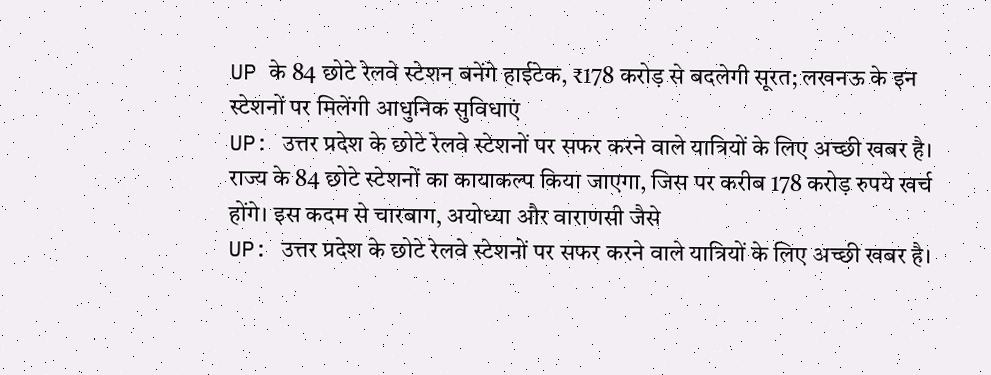UP के 84 छोटे रेलवे स्टेशन बनेंगे हाईटेक, ₹178 करोड़ से बदलेगी सूरत; लखनऊ के इन स्टेशनों पर मिलेंगी आधुनिक सुविधाएं
UP: उत्तर प्रदेश के छोटे रेलवे स्टेशनों पर सफर करने वाले यात्रियों के लिए अच्छी खबर है। राज्य के 84 छोटे स्टेशनों का कायाकल्प किया जाएगा, जिस पर करीब 178 करोड़ रुपये खर्च होंगे। इस कदम से चारबाग, अयोध्या और वाराणसी जैसे
UP: उत्तर प्रदेश के छोटे रेलवे स्टेशनों पर सफर करने वाले यात्रियों के लिए अच्छी खबर है।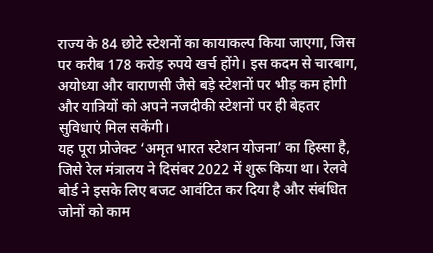राज्य के 84 छोटे स्टेशनों का कायाकल्प किया जाएगा, जिस पर करीब 178 करोड़ रुपये खर्च होंगे। इस कदम से चारबाग, अयोध्या और वाराणसी जैसे बड़े स्टेशनों पर भीड़ कम होगी और यात्रियों को अपने नजदीकी स्टेशनों पर ही बेहतर सुविधाएं मिल सकेंगी।
यह पूरा प्रोजेक्ट ‘अमृत भारत स्टेशन योजना’ का हिस्सा है, जिसे रेल मंत्रालय ने दिसंबर 2022 में शुरू किया था। रेलवे बोर्ड ने इसके लिए बजट आवंटित कर दिया है और संबंधित जोनों को काम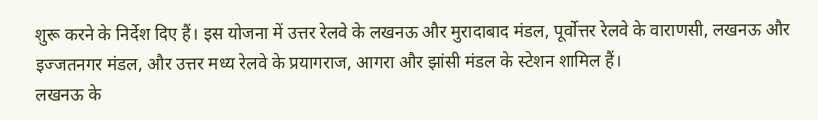शुरू करने के निर्देश दिए हैं। इस योजना में उत्तर रेलवे के लखनऊ और मुरादाबाद मंडल, पूर्वोत्तर रेलवे के वाराणसी, लखनऊ और इज्जतनगर मंडल, और उत्तर मध्य रेलवे के प्रयागराज, आगरा और झांसी मंडल के स्टेशन शामिल हैं।
लखनऊ के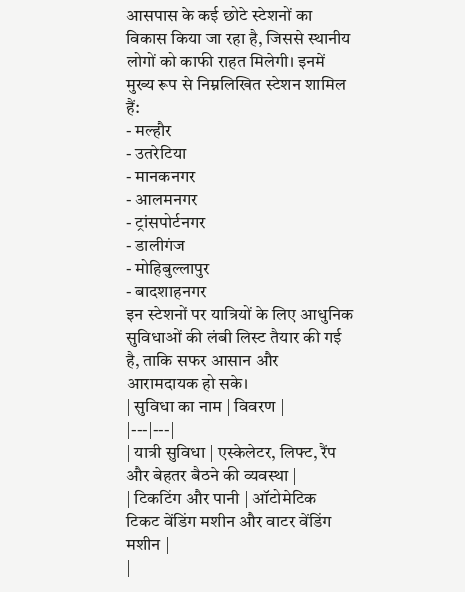आसपास के कई छोटे स्टेशनों का विकास किया जा रहा है, जिससे स्थानीय लोगों को काफी राहत मिलेगी। इनमें मुख्य रूप से निम्नलिखित स्टेशन शामिल हैं:
- मल्हौर
- उतरेटिया
- मानकनगर
- आलमनगर
- ट्रांसपोर्टनगर
- डालीगंज
- मोहिबुल्लापुर
- बादशाहनगर
इन स्टेशनों पर यात्रियों के लिए आधुनिक सुविधाओं की लंबी लिस्ट तैयार की गई है, ताकि सफर आसान और आरामदायक हो सके।
| सुविधा का नाम | विवरण |
|---|---|
| यात्री सुविधा | एस्केलेटर, लिफ्ट, रैंप और बेहतर बैठने की व्यवस्था |
| टिकटिंग और पानी | ऑटोमेटिक टिकट वेंडिंग मशीन और वाटर वेंडिंग मशीन |
|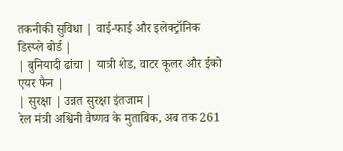तकनीकी सुविधा | वाई-फाई और इलेक्ट्रॉनिक डिस्प्ले बोर्ड |
| बुनियादी ढांचा | यात्री शेड, वाटर कूलर और ईको एयर फैन |
| सुरक्षा | उन्नत सुरक्षा इंतजाम |
रेल मंत्री अश्विनी वैष्णव के मुताबिक, अब तक 261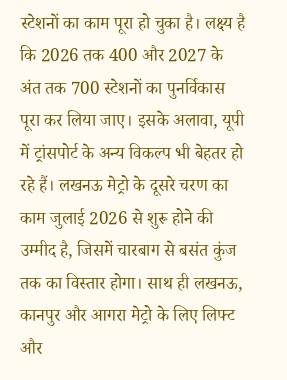स्टेशनों का काम पूरा हो चुका है। लक्ष्य है कि 2026 तक 400 और 2027 के अंत तक 700 स्टेशनों का पुनर्विकास पूरा कर लिया जाए। इसके अलावा, यूपी में ट्रांसपोर्ट के अन्य विकल्प भी बेहतर हो रहे हैं। लखनऊ मेट्रो के दूसरे चरण का काम जुलाई 2026 से शुरू होने की उम्मीद है, जिसमें चारबाग से बसंत कुंज तक का विस्तार होगा। साथ ही लखनऊ, कानपुर और आगरा मेट्रो के लिए लिफ्ट और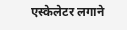एस्केलेटर लगाने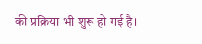की प्रक्रिया भी शुरू हो गई है।